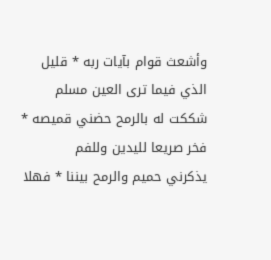وأشعث قوام بآيات ربه * قليل الذي فيما ترى العين مسلم
شككت له بالرمح حضني قميصه * فخر صريعا لليدين وللفم
يذكرني حميم والرمح بيننا * فهلا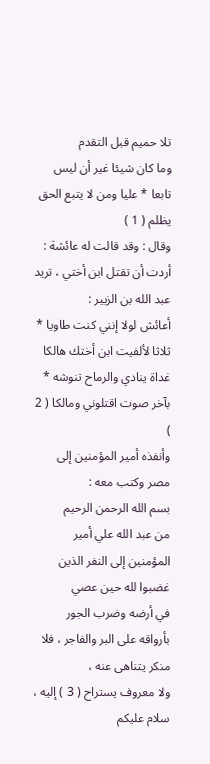تلا حميم قبل التقدم
وما كان شيئا غير أن ليس تابعا * عليا ومن لا يتبع الحق يظلم ( 1 )
وقال : وقد قالت له عائشة : أردت أن تقتل ابن أختي ، تريد
عبد الله بن الزبير :
أعائش لولا إنني كنت طاويا * ثلاثا لألفيت ابن أختك هالكا
غداة ينادي والرماح تنوشه * بآخر صوت اقتلوني ومالكا ( 2 )
وأنفذه أمير المؤمنين إلى مصر وكتب معه :
بسم الله الرحمن الرحيم
من عبد الله علي أمير المؤمنين إلى النفر الذين غضبوا لله حين عصي
في أرضه وضرب الجور بأرواقه على البر والفاجر ، فلا منكر يتناهى عنه ،
ولا معروف يستراح ( 3 ) إليه ، سلام عليكم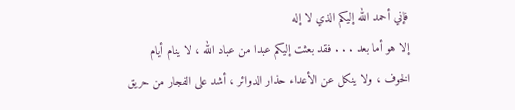فإني أحمد الله إليكم الذي لا إله
إلا هو أما بعد . . . فقد بعثت إليكم عبدا من عباد الله ، لا ينام أيام
الخوف ، ولا ينكل عن الأعداء حذار الدوائر ، أشد على الفجار من حريق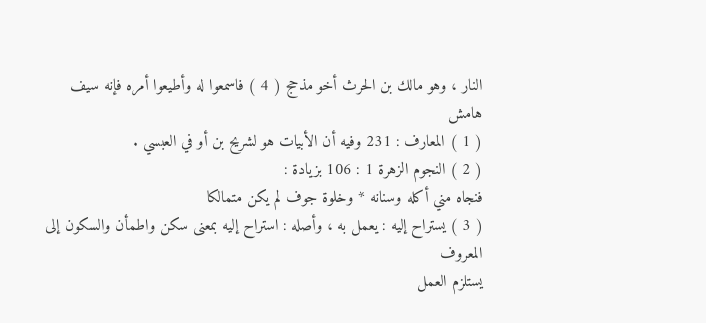النار ، وهو مالك بن الحرث أخو مذحج ( 4 ) فاسمعوا له وأطيعوا أمره فإنه سيف
هامش
( 1 ) المعارف : 231 وفيه أن الأبيات هو لشريح بن أو في العبسي .
( 2 ) النجوم الزهرة 1 : 106 بزيادة :
فنجاه مني أكله وسنانه * وخلوة جوف لم يكن متمالكا
( 3 ) يستراح إليه : يعمل به ، وأصله : استراح إليه بمعنى سكن واطمأن والسكون إلى المعروف
يستلزم العمل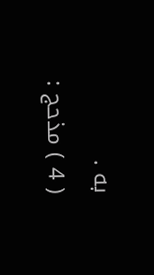به .
( 4 ) مذحج :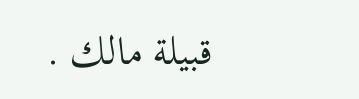قبيلة مالك .